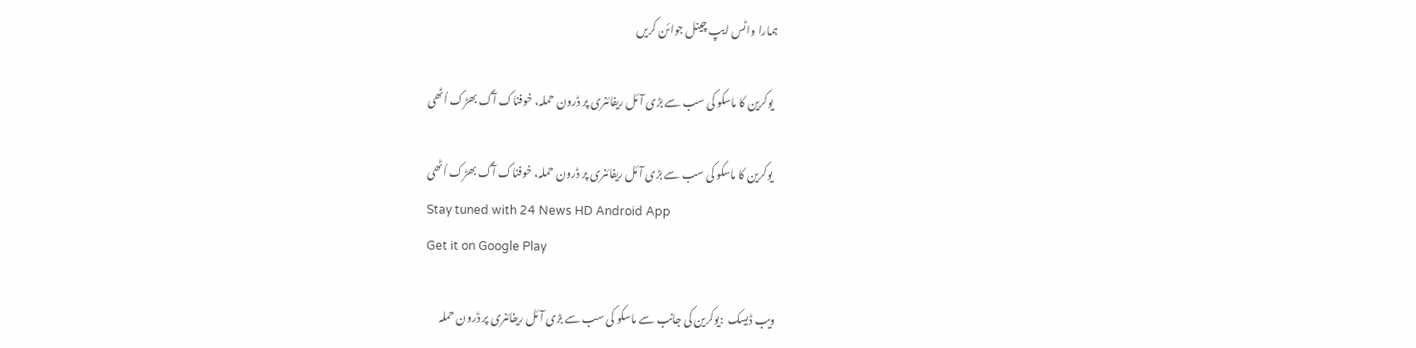ہمارا واٹس ایپ چینل جوائن کریں

  یوکرین کا ماسکو کی سب سے بڑی آئل ریفائنری پر ڈرون حملہ، خوفناک آگ بھڑک اُٹھی

  یوکرین کا ماسکو کی سب سے بڑی آئل ریفائنری پر ڈرون حملہ، خوفناک آگ بھڑک اُٹھی
Stay tuned with 24 News HD Android App
Get it on Google Play

ویب ڈیسک  :یوکرین کی جانب سے ماسکو کی سب سے بڑی آئل ریفائنری پر ڈرون حملہ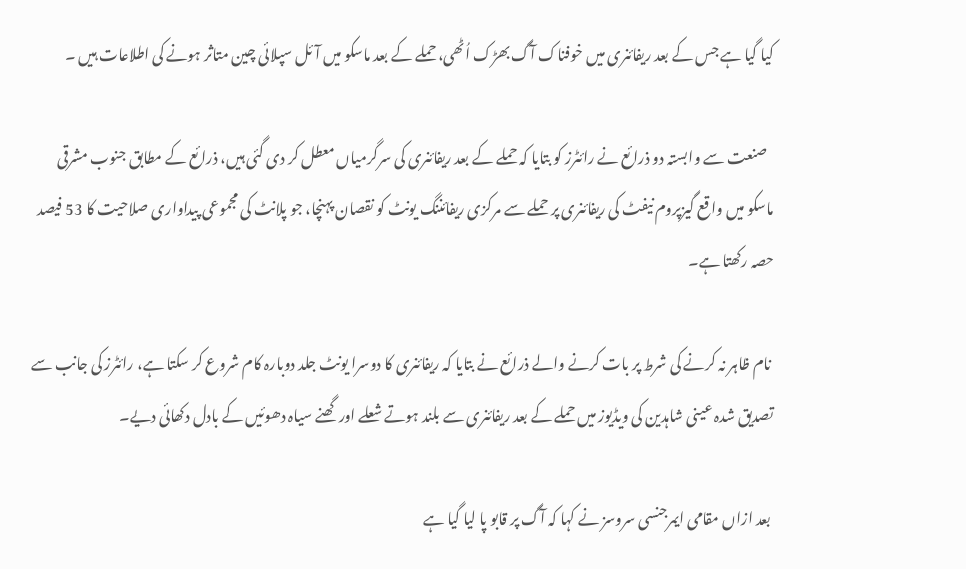کیا گیا ہے جس کے بعد ریفائنری میں خوفناک آگ بھڑک اُٹھی، حملے کے بعد ماسکو میں آئل سپلائی چین متاثر ہونے کی اطلاعات ہیں ۔

  صنعت سے وابستہ دو ذرائع نے رائٹرز کو بتایا کہ حملے کے بعد ریفائنری کی سرگرمیاں معطل کر دی گئی ہیں، ذرائع کے مطابق جنوب مشرقی ماسکو میں واقع گیزپروم نیفٹ کی ریفائنری پر حملے سے مرکزی ریفائننگ یونٹ کو نقصان پہنچا، جو پلانٹ کی مجموعی پیداواری صلاحیت کا 53 فیصد حصہ رکھتا ہے۔

 نام ظاہر نہ کرنے کی شرط پر بات کرنے والے ذرائع نے بتایا کہ ریفائنری کا دوسرا یونٹ جلد دوبارہ کام شروع کر سکتا ہے، رائٹرز کی جانب سے تصدیق شدہ عینی شاہدین کی ویڈیوز میں حملے کے بعد ریفائنری سے بلند ہوتے شعلے اور گھنے سیاہ دھوئیں کے بادل دکھائی دیے۔

 بعد ازاں مقامی ایمرجنسی سروسز نے کہا کہ آگ پر قابو پا لیا گیا ہے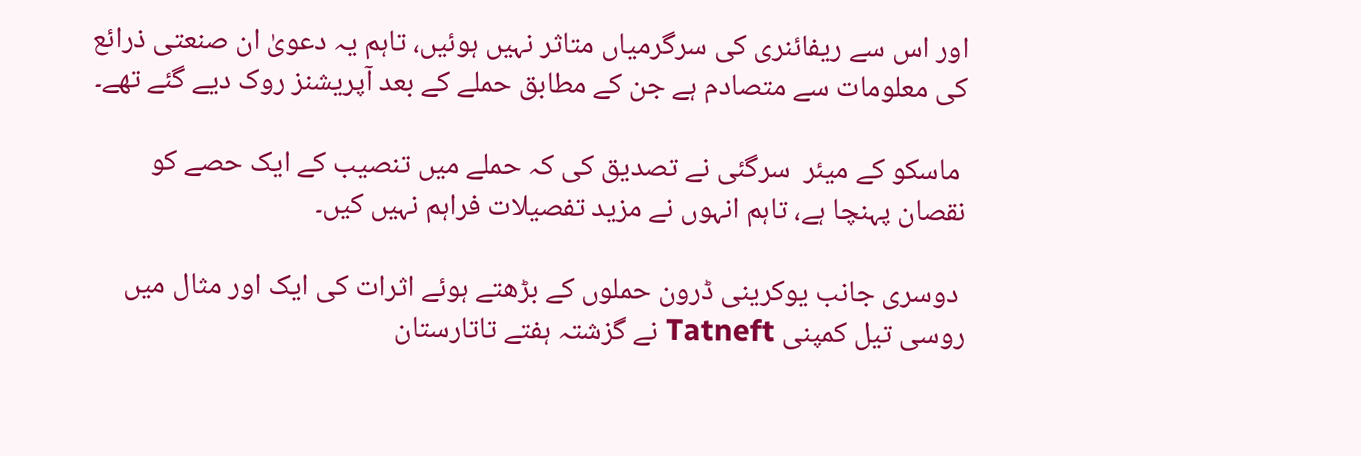اور اس سے ریفائنری کی سرگرمیاں متاثر نہیں ہوئیں، تاہم یہ دعویٰ ان صنعتی ذرائع کی معلومات سے متصادم ہے جن کے مطابق حملے کے بعد آپریشنز روک دیے گئے تھے۔

 ماسکو کے میئر  سرگئی نے تصدیق کی کہ حملے میں تنصیب کے ایک حصے کو نقصان پہنچا ہے، تاہم انہوں نے مزید تفصیلات فراہم نہیں کیں۔

 دوسری جانب یوکرینی ڈرون حملوں کے بڑھتے ہوئے اثرات کی ایک اور مثال میں روسی تیل کمپنی Tatneft نے گزشتہ ہفتے تاتارستان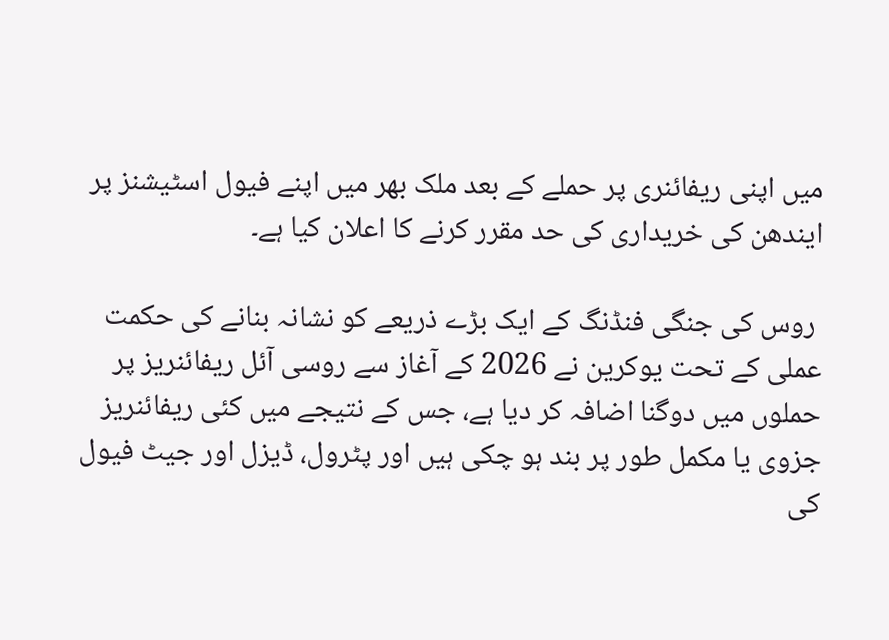میں اپنی ریفائنری پر حملے کے بعد ملک بھر میں اپنے فیول اسٹیشنز پر ایندھن کی خریداری کی حد مقرر کرنے کا اعلان کیا ہے۔

 روس کی جنگی فنڈنگ کے ایک بڑے ذریعے کو نشانہ بنانے کی حکمت عملی کے تحت یوکرین نے 2026 کے آغاز سے روسی آئل ریفائنریز پر حملوں میں دوگنا اضافہ کر دیا ہے، جس کے نتیجے میں کئی ریفائنریز جزوی یا مکمل طور پر بند ہو چکی ہیں اور پٹرول، ڈیزل اور جیٹ فیول کی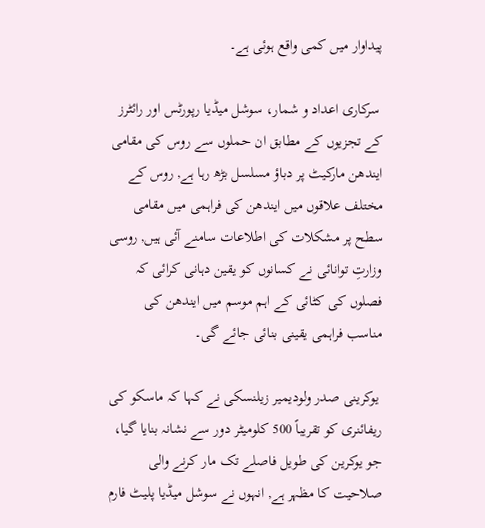پیداوار میں کمی واقع ہوئی ہے۔

 سرکاری اعداد و شمار، سوشل میڈیا رپورٹس اور رائٹرز کے تجزیوں کے مطابق ان حملوں سے روس کی مقامی ایندھن مارکیٹ پر دباؤ مسلسل بڑھ رہا ہے, روس کے مختلف علاقوں میں ایندھن کی فراہمی میں مقامی سطح پر مشکلات کی اطلاعات سامنے آئی ہیں, روسی وزارتِ توانائی نے کسانوں کو یقین دہانی کرائی کہ فصلوں کی کٹائی کے اہم موسم میں ایندھن کی مناسب فراہمی یقینی بنائی جائے گی۔

 یوکرینی صدر ولودیمیر زیلنسکی نے کہا کہ ماسکو کی ریفائنری کو تقریباً 500 کلومیٹر دور سے نشانہ بنایا گیا، جو یوکرین کی طویل فاصلے تک مار کرنے والی صلاحیت کا مظہر ہے, انہوں نے سوشل میڈیا پلیٹ فارم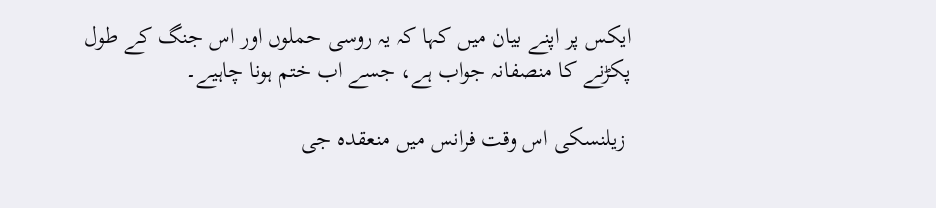ایکس پر اپنے بیان میں کہا کہ یہ روسی حملوں اور اس جنگ کے طول پکڑنے کا منصفانہ جواب ہے، جسے اب ختم ہونا چاہیے۔

 زیلنسکی اس وقت فرانس میں منعقدہ جی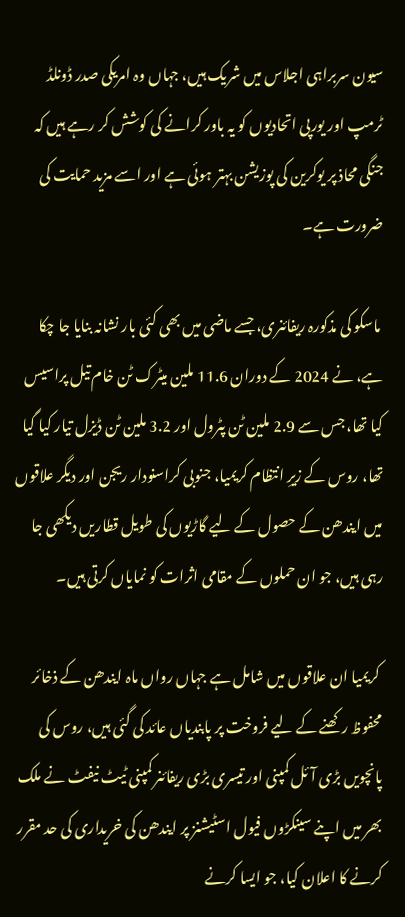سیون سربراہی اجلاس میں شریک ہیں، جہاں وہ امریکی صدر ڈونلڈ ٹرمپ اور یورپی اتحادیوں کو یہ باور کرانے کی کوشش کر رہے ہیں کہ جنگی محاذ پر یوکرین کی پوزیشن بہتر ہوئی ہے اور اسے مزید حمایت کی ضرورت ہے۔

 ماسکو کی مذکورہ ریفائنری، جسے ماضی میں بھی کئی بار نشانہ بنایا جا چکا ہے، نے 2024 کے دوران 11.6 ملین میٹرک ٹن خام تیل پراسیس کیا تھا، جس سے 2.9 ملین ٹن پٹرول اور 3.2 ملین ٹن ڈیزل تیار کیا گیا تھا، روس کے زیرِ انتظام کریمیا، جنوبی کراسنودار ریجن اور دیگر علاقوں میں ایندھن کے حصول کے لیے گاڑیوں کی طویل قطاریں دیکھی جا رہی ہیں، جو ان حملوں کے مقامی اثرات کو نمایاں کرتی ہیں۔

 کریمیا ان علاقوں میں شامل ہے جہاں رواں ماہ ایندھن کے ذخائر محفوظ رکھنے کے لیے فروخت پر پابندیاں عائد کی گئی ہیں، روس کی پانچویں بڑی آئل کمپنی اور تیسری بڑی ریفائنر کمپنی ٹیٹ نیفٹ نے ملک بھر میں اپنے سینکڑوں فیول اسٹیشنز پر ایندھن کی خریداری کی حد مقرر کرنے کا اعلان کیا، جو ایسا کرنے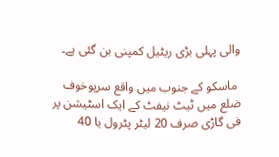والی پہلی بڑی ریٹیل کمپنی بن گئی ہے۔

 ماسکو کے جنوب میں واقع سرپوخوف ضلع میں ٹیٹ نیفٹ کے ایک اسٹیشن پر فی گاڑی صرف 20 لیٹر پٹرول یا 40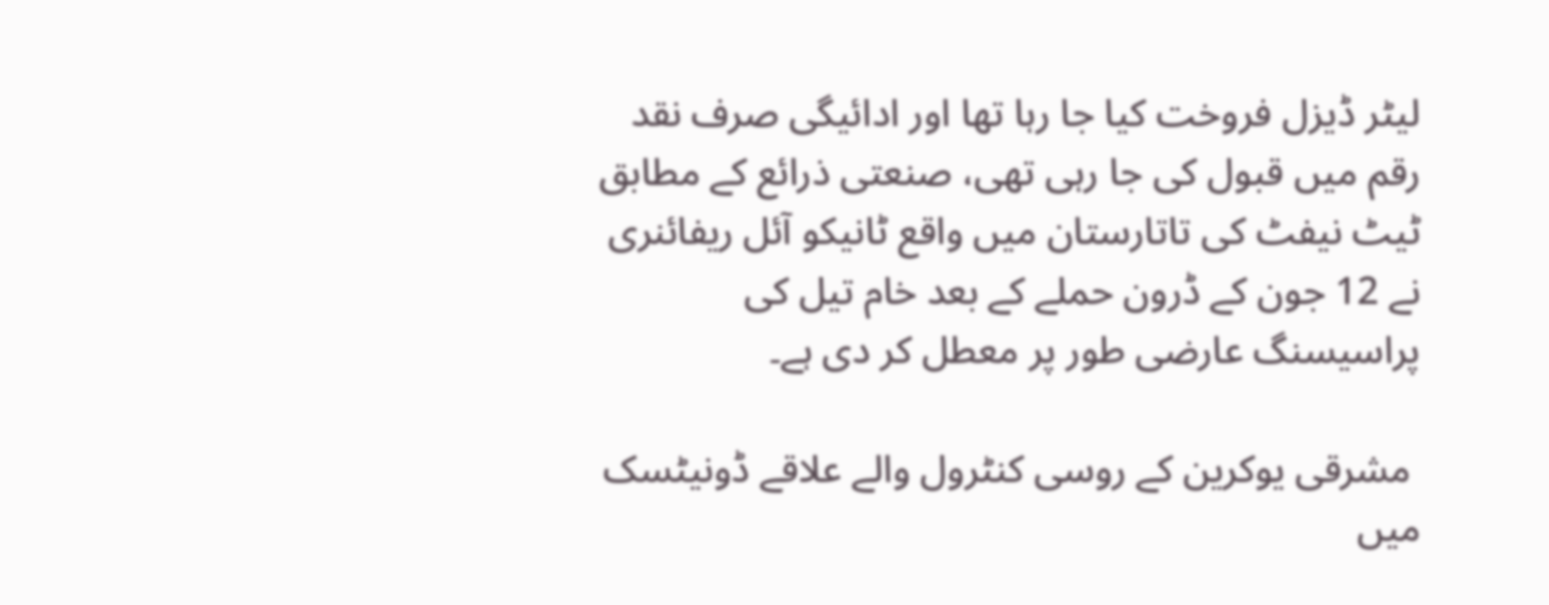لیٹر ڈیزل فروخت کیا جا رہا تھا اور ادائیگی صرف نقد رقم میں قبول کی جا رہی تھی، صنعتی ذرائع کے مطابق ٹیٹ نیفٹ کی تاتارستان میں واقع ٹانیکو آئل ریفائنری نے 12 جون کے ڈرون حملے کے بعد خام تیل کی پراسیسنگ عارضی طور پر معطل کر دی ہے۔

 مشرقی یوکرین کے روسی کنٹرول والے علاقے ڈونیٹسک میں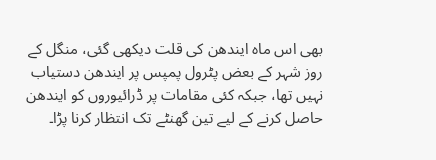بھی اس ماہ ایندھن کی قلت دیکھی گئی، منگل کے روز شہر کے بعض پٹرول پمپس پر ایندھن دستیاب نہیں تھا، جبکہ کئی مقامات پر ڈرائیوروں کو ایندھن حاصل کرنے کے لیے تین گھنٹے تک انتظار کرنا پڑا۔